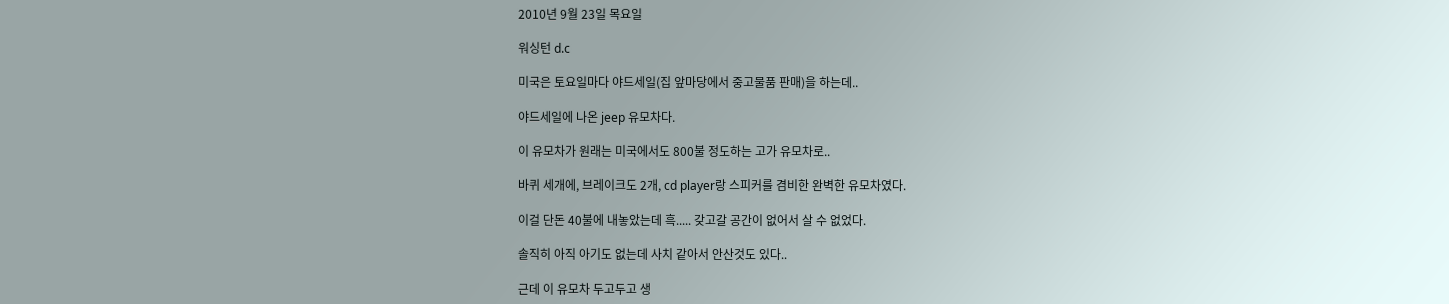2010년 9월 23일 목요일

워싱턴 d.c

미국은 토요일마다 야드세일(집 앞마당에서 중고물품 판매)을 하는데..

야드세일에 나온 jeep 유모차다.

이 유모차가 원래는 미국에서도 800불 정도하는 고가 유모차로..

바퀴 세개에, 브레이크도 2개, cd player랑 스피커를 겸비한 완벽한 유모차였다.

이걸 단돈 40불에 내놓았는데 흑..... 갖고갈 공간이 없어서 살 수 없었다.

솔직히 아직 아기도 없는데 사치 같아서 안산것도 있다..

근데 이 유모차 두고두고 생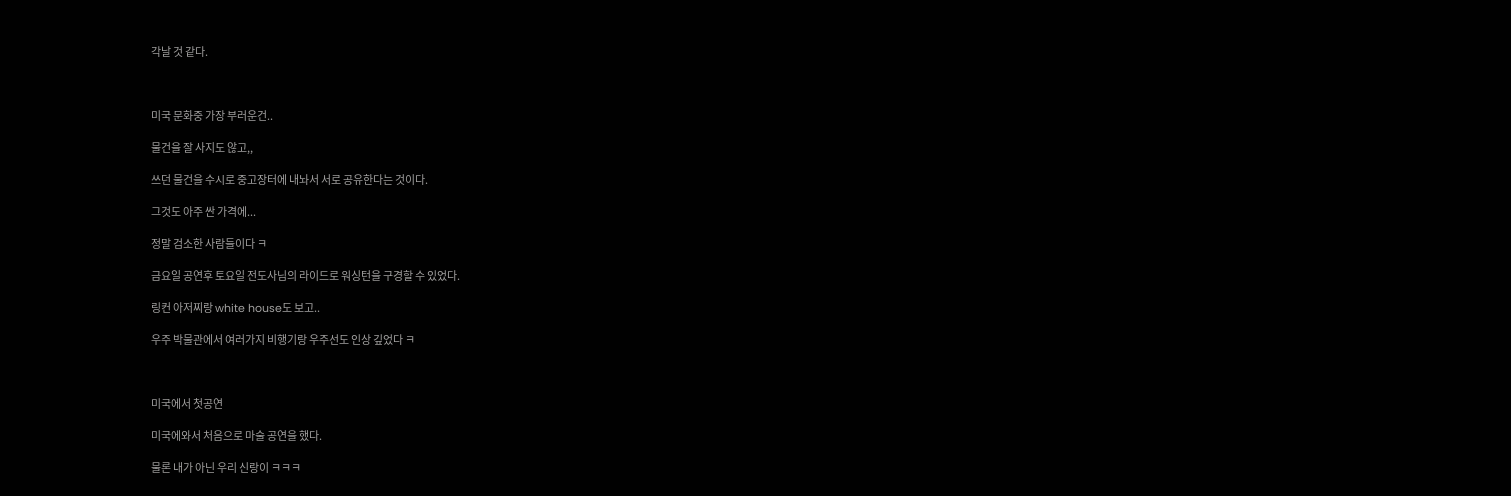각날 것 같다.



미국 문화중 가장 부러운건..

물건을 잘 사지도 않고,,

쓰던 물건을 수시로 중고장터에 내놔서 서로 공유한다는 것이다.

그것도 아주 싼 가격에...

정말 검소한 사람들이다 ㅋ

금요일 공연후 토요일 전도사님의 라이드로 워싱턴을 구경할 수 있었다.

링컨 아저찌랑 white house도 보고..

우주 박물관에서 여러가지 비행기랑 우주선도 인상 깊었다 ㅋ



미국에서 첫공연

미국에와서 처음으로 마술 공연을 했다.

물론 내가 아닌 우리 신랑이 ㅋㅋㅋ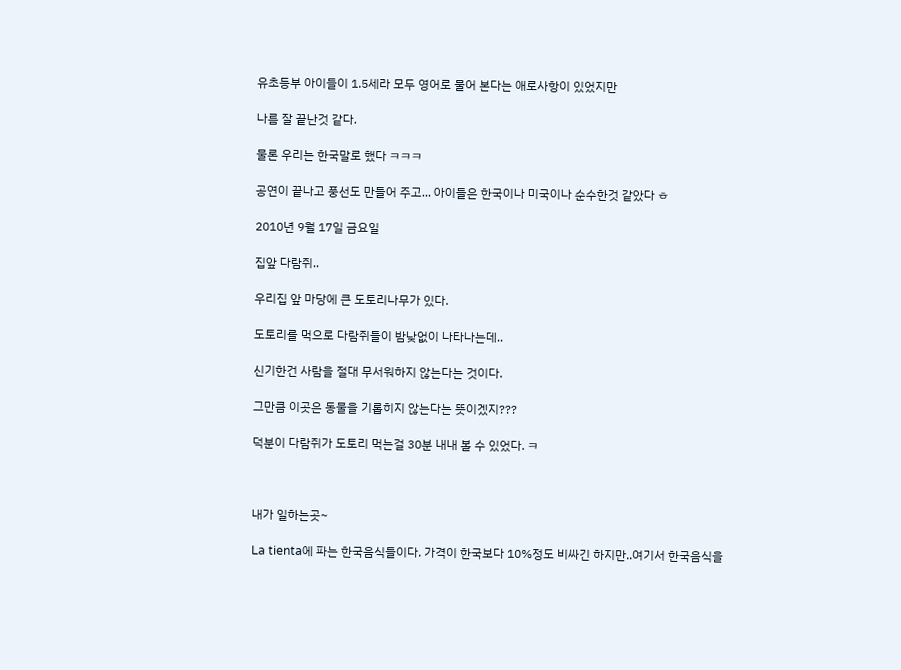유초등부 아이들이 1.5세라 모두 영어로 물어 본다는 애로사항이 있었지만

나름 잘 끝난것 같다.

물론 우리는 한국말로 했다 ㅋㅋㅋ

공연이 끝나고 풍선도 만들어 주고... 아이들은 한국이나 미국이나 순수한것 같았다 ㅎ

2010년 9월 17일 금요일

집앞 다람쥐..

우리집 앞 마당에 큰 도토리나무가 있다.

도토리를 먹으로 다람쥐들이 밤낮없이 나타나는데..

신기한건 사람을 절대 무서워하지 않는다는 것이다.

그만큼 이곳은 동물을 기롭히지 않는다는 뜻이겠지???

덕분이 다람쥐가 도토리 먹는걸 30분 내내 볼 수 있었다. ㅋ



내가 일하는곳~

La tienta에 파는 한국음식들이다. 가격이 한국보다 10%정도 비싸긴 하지만..여기서 한국음식을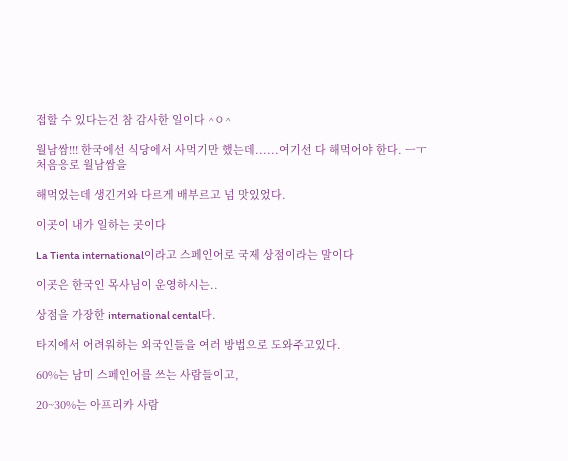접할 수 있다는건 참 감사한 일이다 ^ㅇ^

월남쌈!!! 한국에선 식당에서 사먹기만 했는데......여기선 다 해먹어야 한다. ㅡㅜ  처음응로 월남쌈을

해먹었는데 생긴거와 다르게 배부르고 넘 맛있었다.

이곳이 내가 일하는 곳이다

La Tienta international이라고 스페인어로 국제 상점이라는 말이다

이곳은 한국인 목사님이 운영하시는..

상점을 가장한 international cental다.

타지에서 어려워하는 외국인들을 여러 방법으로 도와주고있다.

60%는 남미 스페인어를 쓰는 사람들이고,

20~30%는 아프리카 사람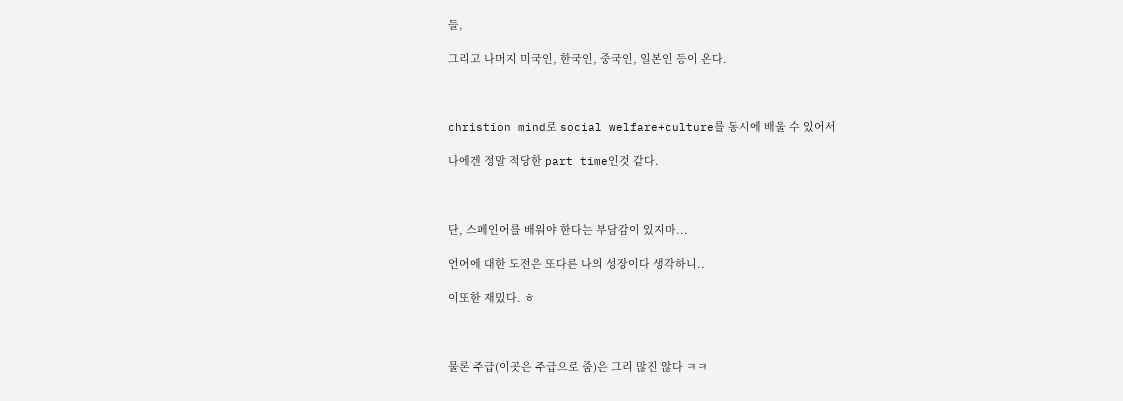들,

그리고 나머지 미국인, 한국인, 중국인, 일본인 등이 온다.



christion mind로 social welfare+culture를 동시에 배울 수 있어서

나에겐 정말 적당한 part time인것 같다.



단, 스페인어를 배워야 한다는 부담감이 있지마...

언어에 대한 도전은 또다른 나의 성장이다 생각하니..

이또한 재밌다. ㅎ



물론 주급(이곳은 주급으로 줌)은 그리 많진 않다 ㅋㅋ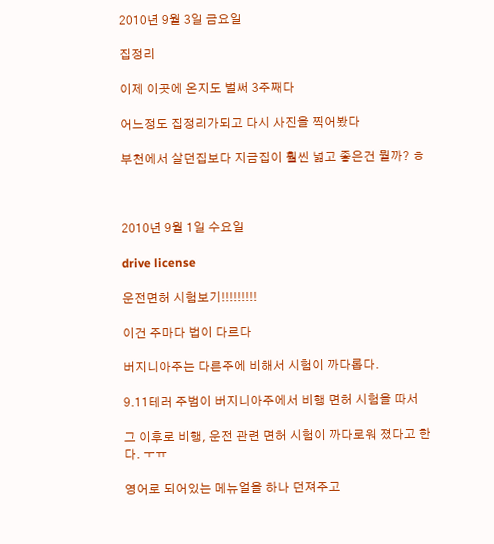2010년 9월 3일 금요일

집정리

이제 이곳에 온지도 벌써 3주째다

어느정도 집정리가되고 다시 사진을 찍어봤다

부천에서 살던집보다 지금집이 훨씬 넓고 좋은건 뭘까? ㅎ



2010년 9월 1일 수요일

drive license

운전면허 시험보기!!!!!!!!!

이건 주마다 법이 다르다

버지니아주는 다른주에 비해서 시험이 까다롭다.

9.11테러 주범이 버지니아주에서 비행 면허 시험을 따서

그 이후로 비행, 운전 관련 면허 시험이 까다로워 졌다고 한다. ㅜㅠ

영어로 되어있는 메뉴얼을 하나 던져주고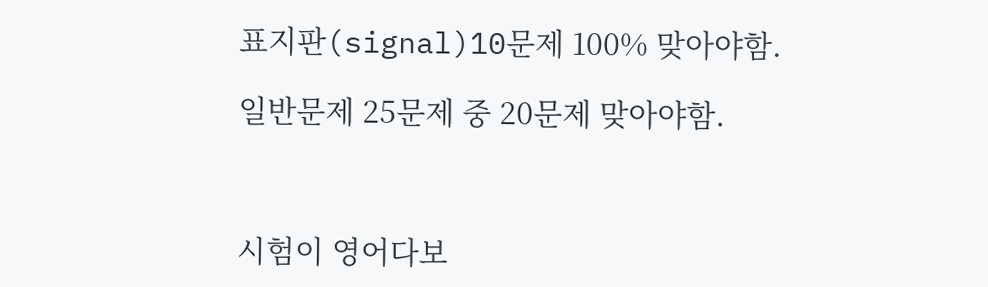표지판(signal)10문제 100% 맞아야함.

일반문제 25문제 중 20문제 맞아야함.



시험이 영어다보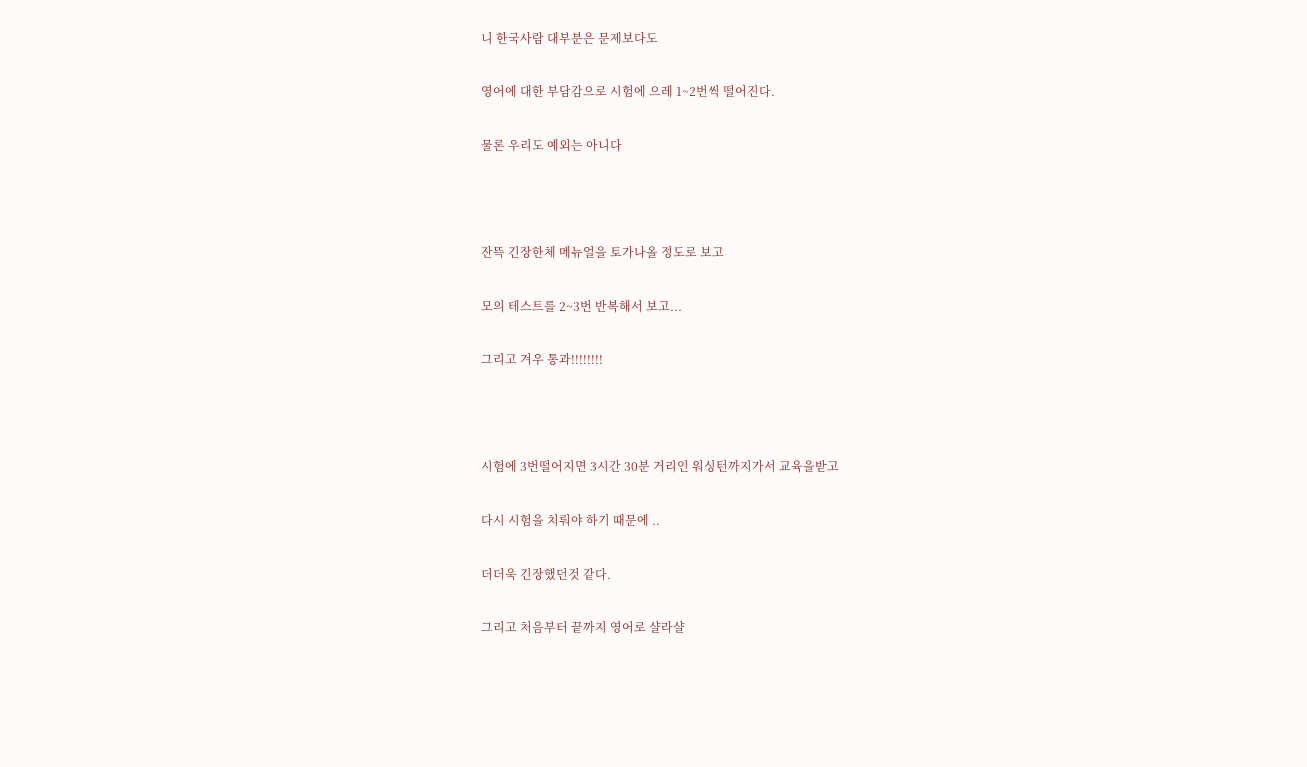니 한국사람 대부분은 문제보다도

영어에 대한 부담감으로 시험에 으레 1~2번씩 떨어진다.

물론 우리도 예외는 아니다



잔뜩 긴장한체 메뉴얼을 토가나올 정도로 보고

모의 테스트를 2~3번 반복해서 보고...

그리고 겨우 통과!!!!!!!!



시험에 3번떨어지면 3시간 30분 거리인 워싱턴까지가서 교육을받고

다시 시험을 치뤄야 하기 때문에 ..

더더욱 긴장했던것 같다.

그리고 처음부터 끝까지 영어로 샬라샬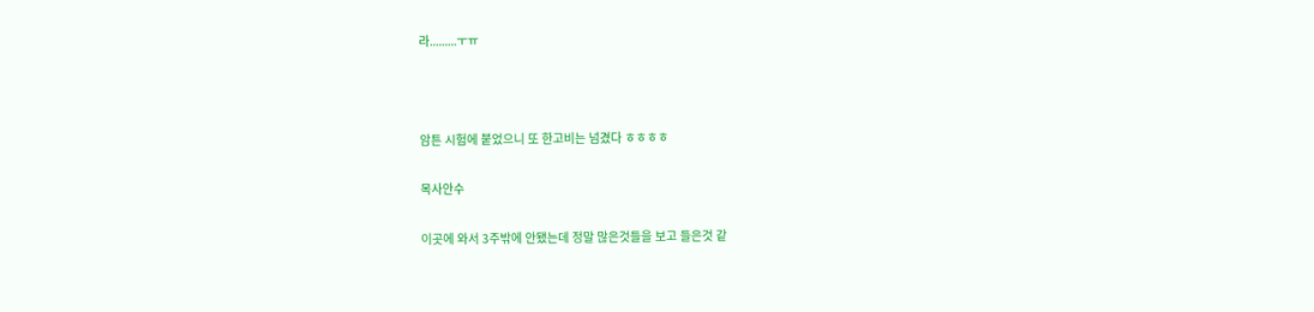라.........ㅜㅠ



암튼 시험에 붙었으니 또 한고비는 넘겼다 ㅎㅎㅎㅎ

목사안수

이곳에 와서 3주밖에 안됐는데 정말 많은것들을 보고 들은것 같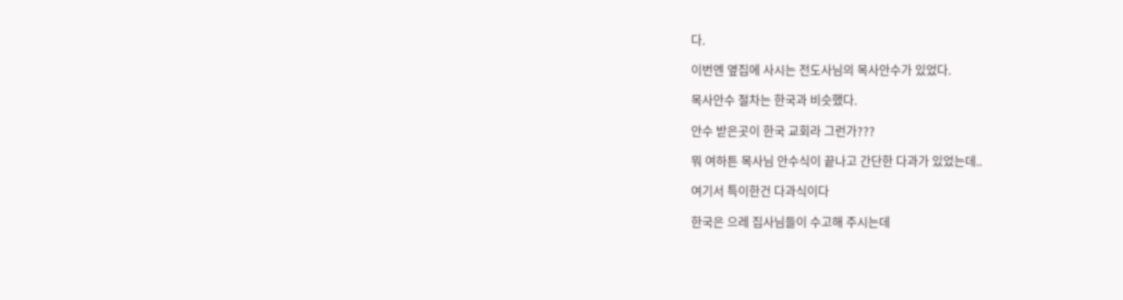다.

이번엔 옆집에 사시는 전도사님의 목사안수가 있었다.

목사안수 절차는 한국과 비슷했다.

안수 받은곳이 한국 교회라 그런가???

뭐 여하튼 목사님 안수식이 끝나고 간단한 다과가 있었는데..

여기서 특이한건 다과식이다

한국은 으레 집사님들이 수고해 주시는데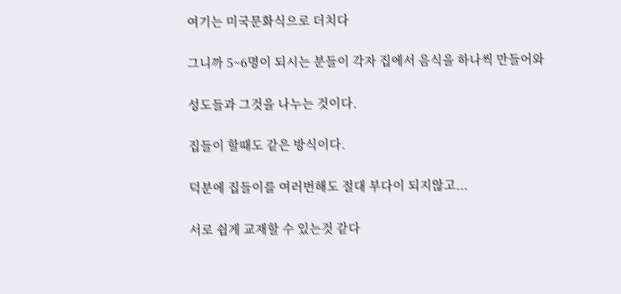여기는 미국문화식으로 더치다

그니까 5~6명이 되시는 분들이 각자 집에서 음식을 하나씩 만들어와

성도들과 그것을 나누는 것이다.

집들이 할때도 같은 방식이다.

덕분에 집들이를 여러번해도 절대 부다이 되지않고...

서로 쉽게 교재할 수 있는것 같다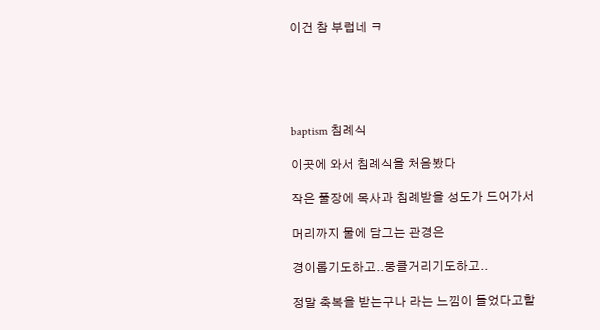이건 참 부럽네 ㅋ





baptism 침례식

이곳에 와서 침례식을 처음봤다

작은 풀장에 목사과 침례받을 성도가 드어가서

머리까지 물에 담그는 관경은

경이롭기도하고..뭉클거리기도하고..

정말 축복을 받는구나 라는 느낌이 들었다고할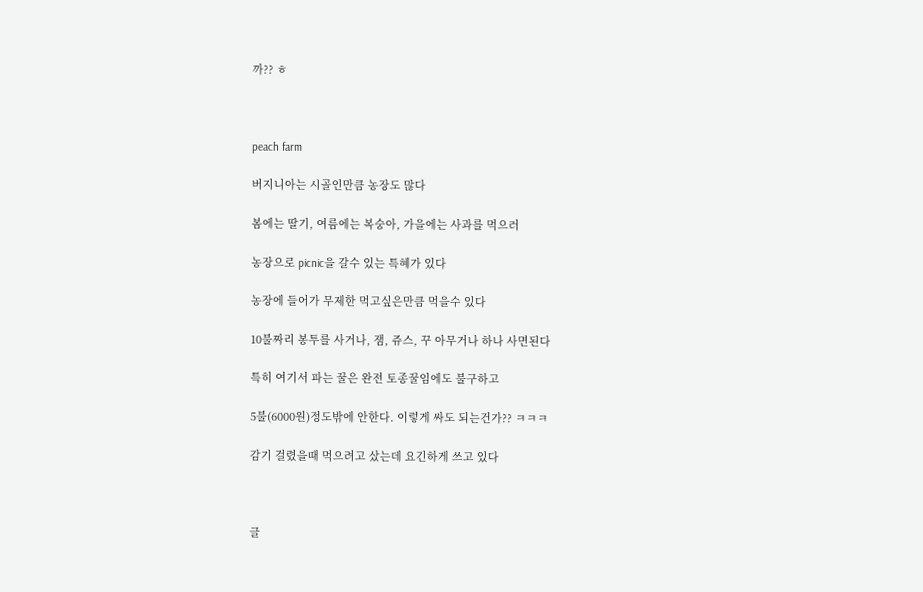까?? ㅎ



peach farm

버지니아는 시골인만큼 농장도 많다

봄에는 딸기, 여름에는 복숭아, 가을에는 사과를 먹으러

농장으로 picnic을 갈수 있는 특혜가 있다

농장에 들어가 무제한 먹고싶은만큼 먹을수 있다

10불짜리 봉투를 사거나, 잼, 쥬스, 꾸 아무거나 하나 사면된다

특히 여기서 파는 꿀은 완전 토종꿀임에도 불구하고

5불(6000원)정도밖에 안한다. 이렇게 싸도 되는건가?? ㅋㅋㅋ

감기 걸렸을때 먹으려고 샀는데 요긴하게 쓰고 있다



글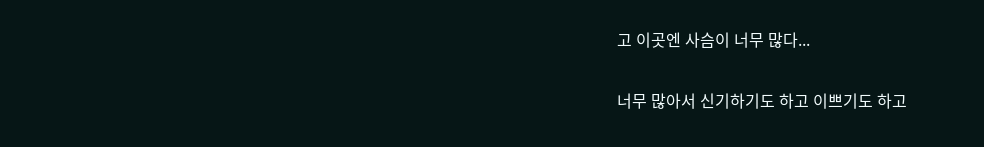고 이곳엔 사슴이 너무 많다...

너무 많아서 신기하기도 하고 이쁘기도 하고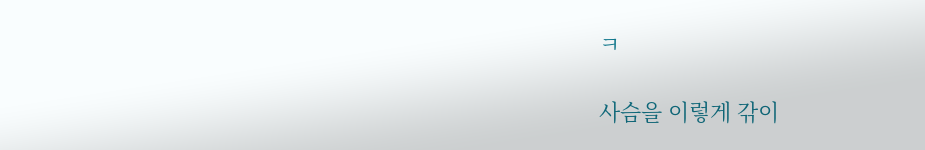ㅋ

사슴을 이렇게 갂이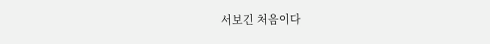서보긴 처음이다